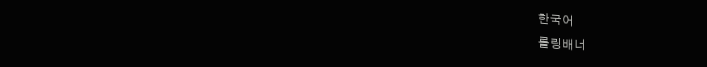한국어
롤링배너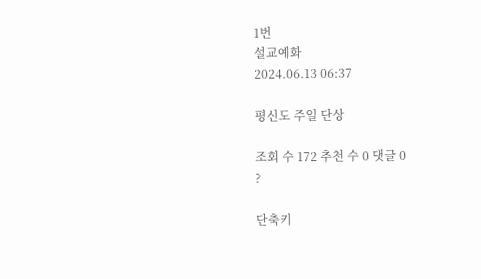1번
설교예화
2024.06.13 06:37

평신도 주일 단상

조회 수 172 추천 수 0 댓글 0
?

단축키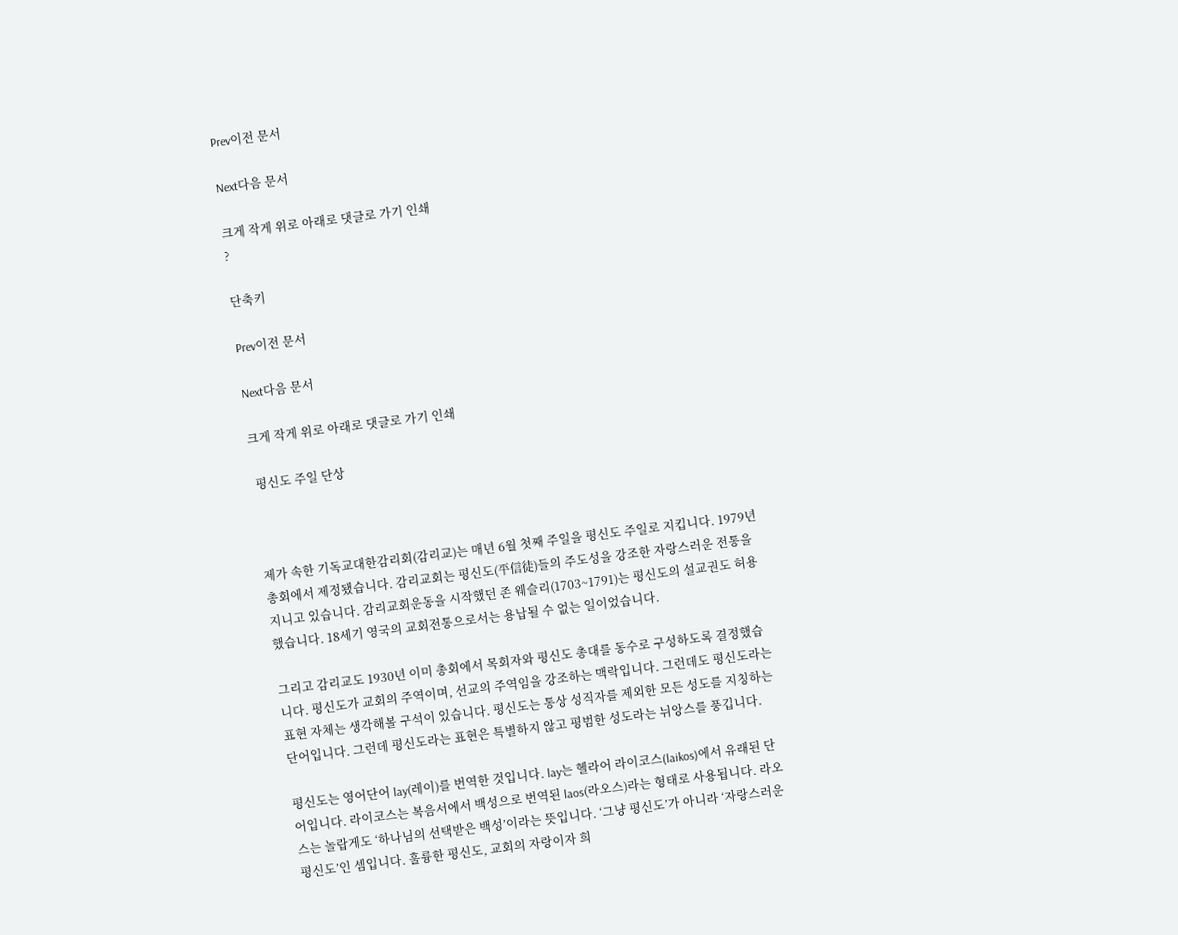Prev이전 문서

Next다음 문서

크게 작게 위로 아래로 댓글로 가기 인쇄
?

단축키

Prev이전 문서

Next다음 문서

크게 작게 위로 아래로 댓글로 가기 인쇄

 평신도 주일 단상



제가 속한 기독교대한감리회(감리교)는 매년 6월 첫째 주일을 평신도 주일로 지킵니다. 1979년 총회에서 제정됐습니다. 감리교회는 평신도(平信徒)들의 주도성을 강조한 자랑스러운 전통을 지니고 있습니다. 감리교회운동을 시작했던 존 웨슬리(1703~1791)는 평신도의 설교권도 허용했습니다. 18세기 영국의 교회전통으로서는 용납될 수 없는 일이었습니다.

그리고 감리교도 1930년 이미 총회에서 목회자와 평신도 총대를 동수로 구성하도록 결정했습니다. 평신도가 교회의 주역이며, 선교의 주역임을 강조하는 맥락입니다. 그런데도 평신도라는 표현 자체는 생각해볼 구석이 있습니다. 평신도는 통상 성직자를 제외한 모든 성도를 지칭하는 단어입니다. 그런데 평신도라는 표현은 특별하지 않고 평범한 성도라는 뉘앙스를 풍깁니다.

평신도는 영어단어 lay(레이)를 번역한 것입니다. lay는 헬라어 라이코스(laikos)에서 유래된 단어입니다. 라이코스는 복음서에서 백성으로 번역된 laos(라오스)라는 형태로 사용됩니다. 라오스는 놀랍게도 ‘하나님의 선택받은 백성’이라는 뜻입니다. ‘그냥 평신도’가 아니라 ‘자랑스러운 평신도’인 셈입니다. 훌륭한 평신도, 교회의 자랑이자 희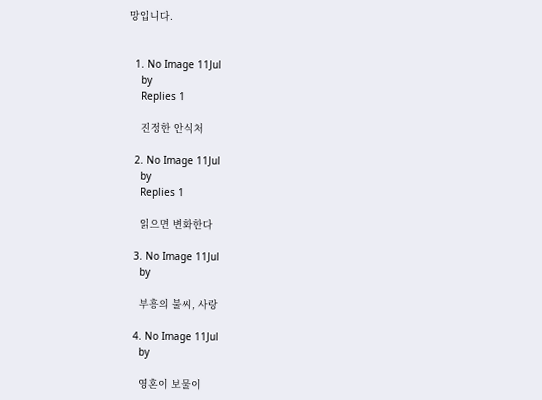망입니다.


  1. No Image 11Jul
    by
    Replies 1

    진정한 안식처

  2. No Image 11Jul
    by
    Replies 1

    읽으면 변화한다

  3. No Image 11Jul
    by

    부흥의 불씨, 사랑

  4. No Image 11Jul
    by

    영혼이 보물이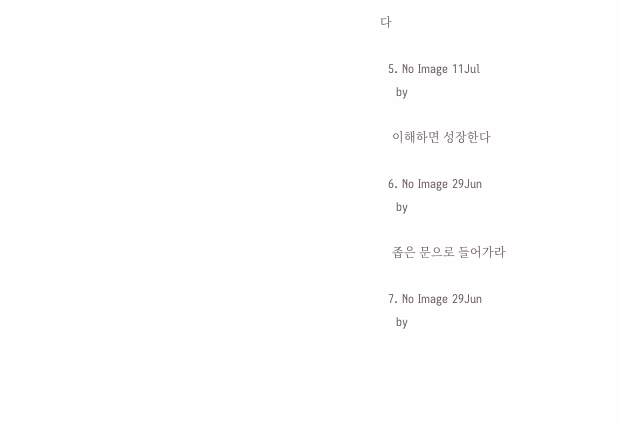다

  5. No Image 11Jul
    by

    이해하면 성장한다

  6. No Image 29Jun
    by

    좁은 문으로 들어가라

  7. No Image 29Jun
    by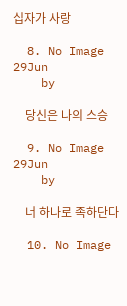십자가 사랑

  8. No Image 29Jun
    by

    당신은 나의 스승

  9. No Image 29Jun
    by

    너 하나로 족하단다

  10. No Image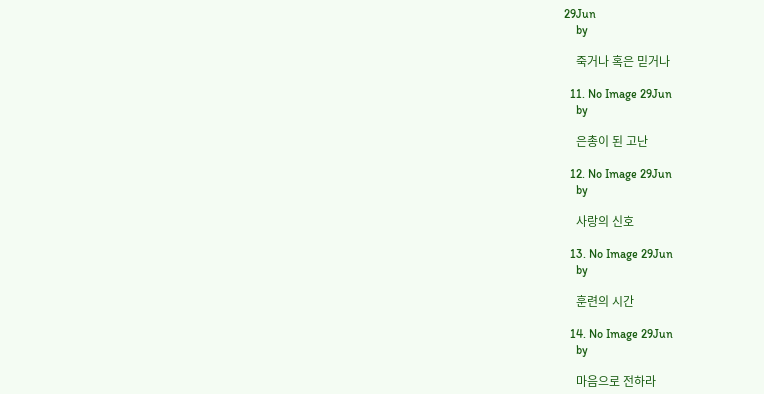29Jun
    by

    죽거나 혹은 믿거나

  11. No Image 29Jun
    by

    은총이 된 고난

  12. No Image 29Jun
    by

    사랑의 신호

  13. No Image 29Jun
    by

    훈련의 시간

  14. No Image 29Jun
    by

    마음으로 전하라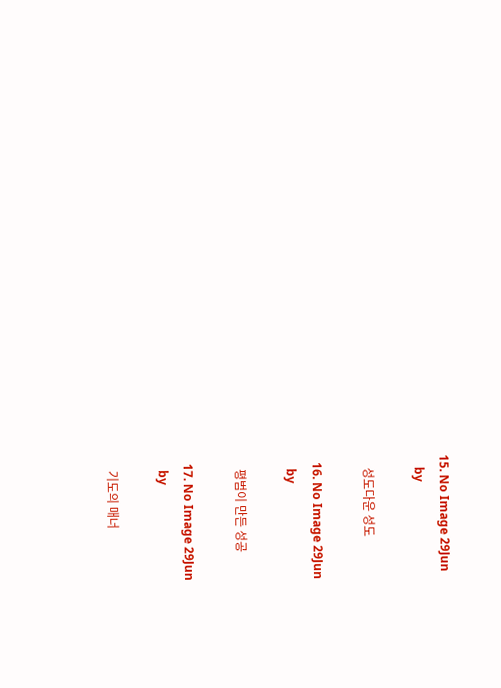15. No Image 29Jun
    by

    성도다운 성도

  16. No Image 29Jun
    by

    평범이 만든 성공

  17. No Image 29Jun
    by

    기도의 매너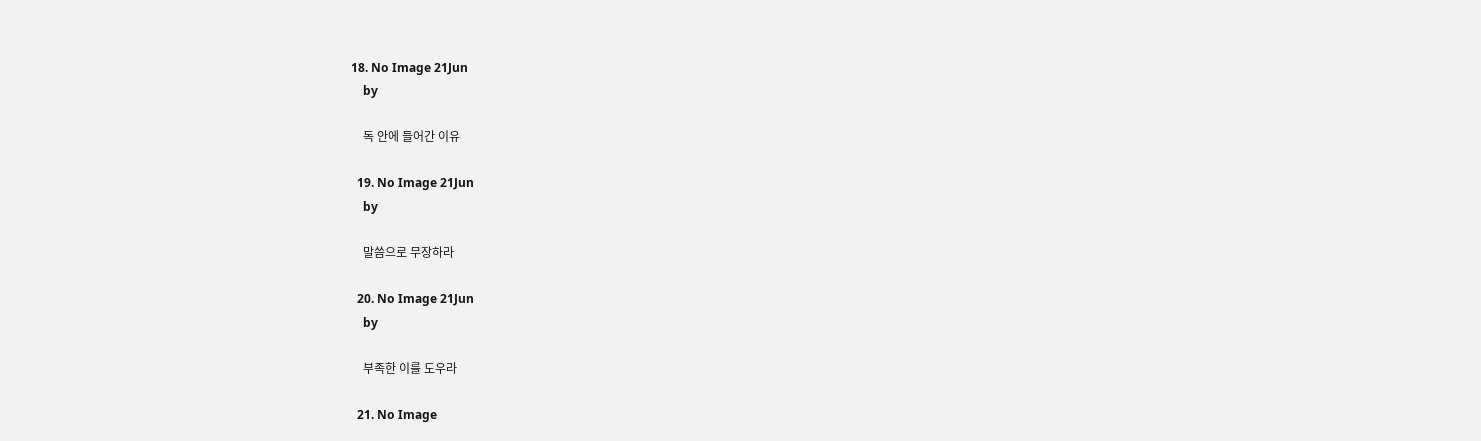18. No Image 21Jun
    by

    독 안에 들어간 이유

  19. No Image 21Jun
    by

    말씀으로 무장하라

  20. No Image 21Jun
    by

    부족한 이를 도우라

  21. No Image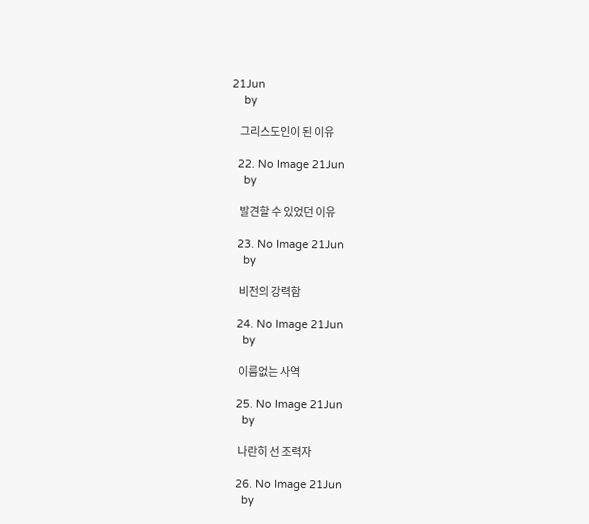21Jun
    by

    그리스도인이 된 이유

  22. No Image 21Jun
    by

    발견할 수 있었던 이유

  23. No Image 21Jun
    by

    비전의 강력함

  24. No Image 21Jun
    by

    이름없는 사역

  25. No Image 21Jun
    by

    나란히 선 조력자

  26. No Image 21Jun
    by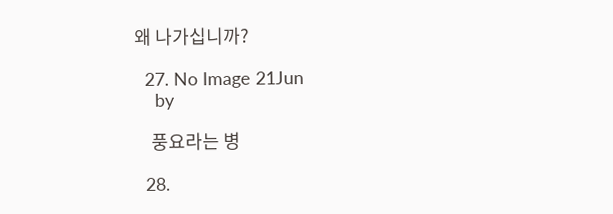왜 나가십니까?

  27. No Image 21Jun
    by

    풍요라는 병

  28.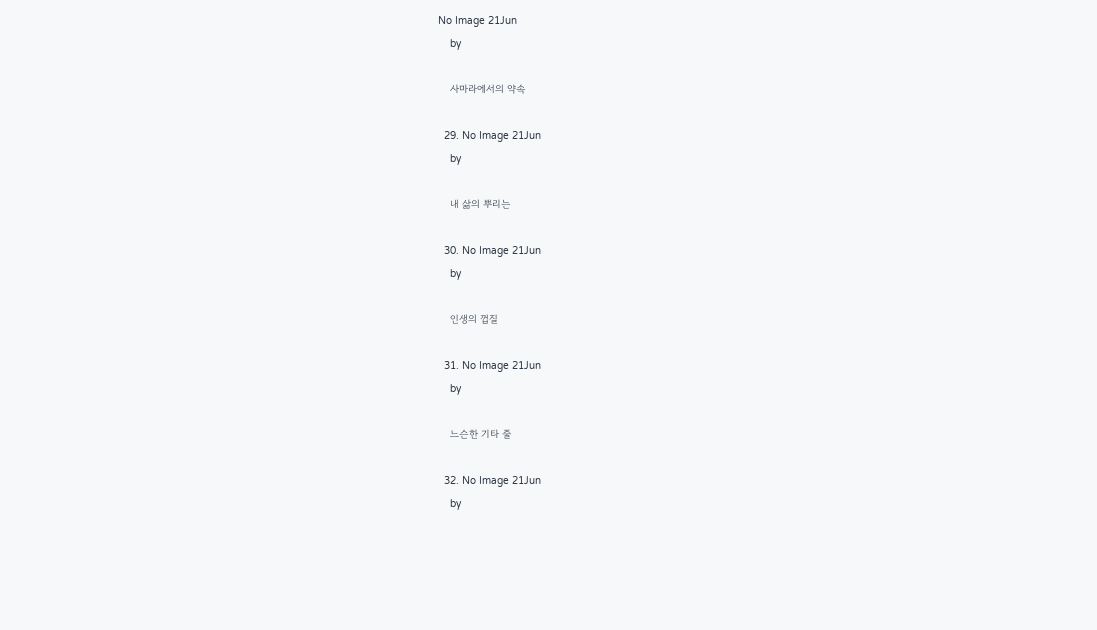No Image 21Jun
    by

    사마라에서의 약속

  29. No Image 21Jun
    by

    내 삶의 뿌리는

  30. No Image 21Jun
    by

    인생의 껍질

  31. No Image 21Jun
    by

    느슨한 기타 줄

  32. No Image 21Jun
    by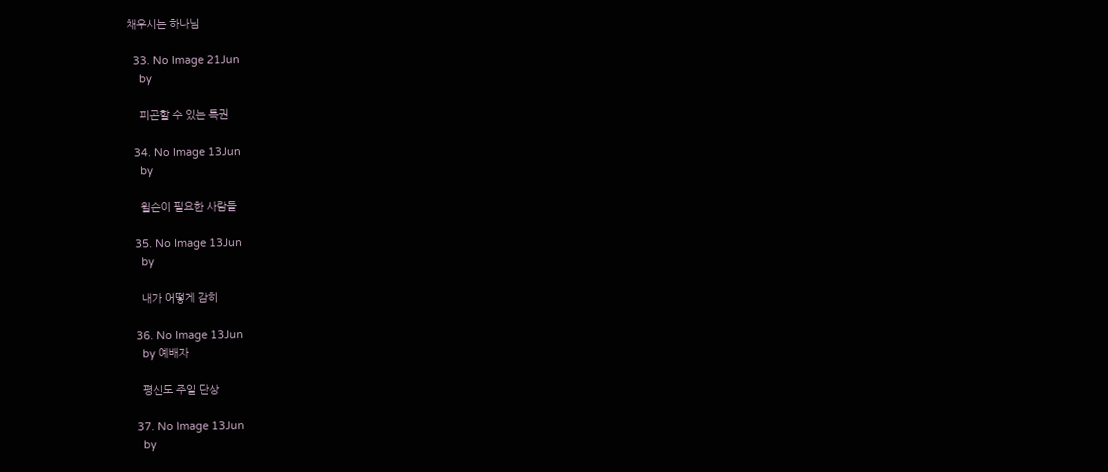채우시는 하나님

  33. No Image 21Jun
    by

    피곤할 수 있는 특권

  34. No Image 13Jun
    by

    윌슨이 필요한 사람들

  35. No Image 13Jun
    by

    내가 어떻게 감히

  36. No Image 13Jun
    by 예배자

    평신도 주일 단상

  37. No Image 13Jun
    by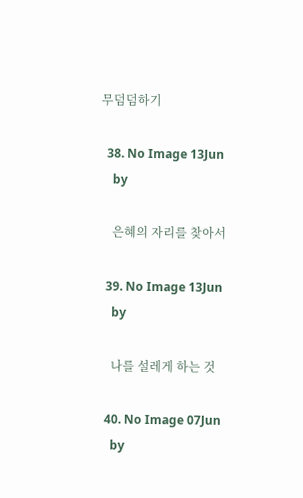무덤덤하기

  38. No Image 13Jun
    by

    은혜의 자리를 찾아서

  39. No Image 13Jun
    by

    나를 설레게 하는 것

  40. No Image 07Jun
    by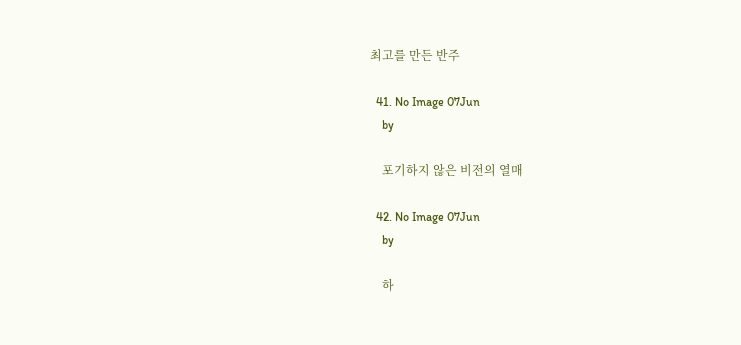최고를 만든 반주

  41. No Image 07Jun
    by

    포기하지 않은 비전의 열매

  42. No Image 07Jun
    by

    하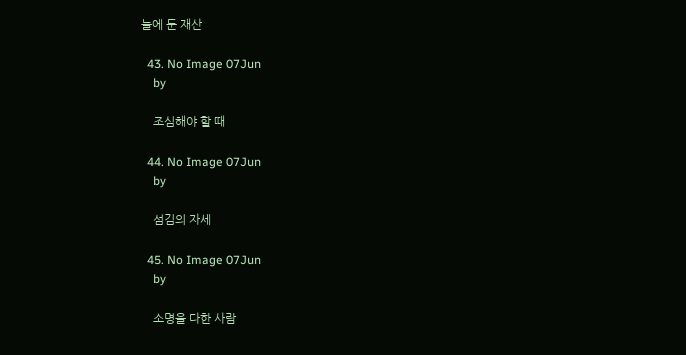늘에 둔 재산

  43. No Image 07Jun
    by

    조심해야 할 때

  44. No Image 07Jun
    by

    섬김의 자세

  45. No Image 07Jun
    by

    소명을 다한 사람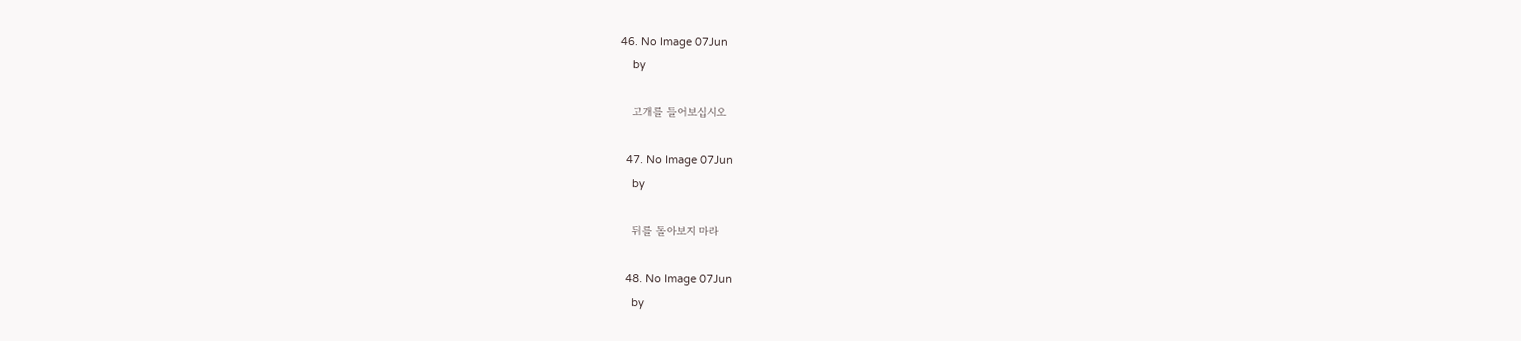46. No Image 07Jun
    by

    고개를 들어보십시오

  47. No Image 07Jun
    by

    뒤를 돌아보지 마라

  48. No Image 07Jun
    by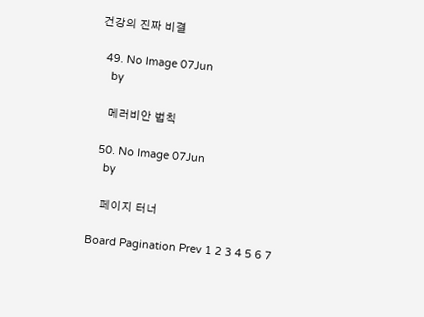건강의 진짜 비결

  49. No Image 07Jun
    by

    메러비안 법칙

  50. No Image 07Jun
    by

    페이지 터너

Board Pagination Prev 1 2 3 4 5 6 7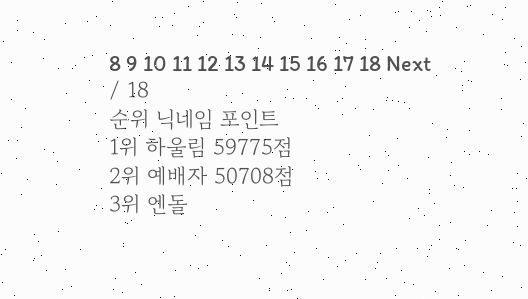8 9 10 11 12 13 14 15 16 17 18 Next
/ 18
순위 닉네임 포인트
1위 하울림 59775점
2위 예배자 50708점
3위 엔돌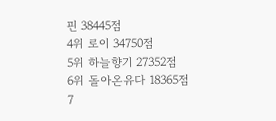핀 38445점
4위 로이 34750점
5위 하늘향기 27352점
6위 돌아온유다 18365점
7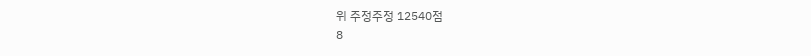위 주정주정 12540점
8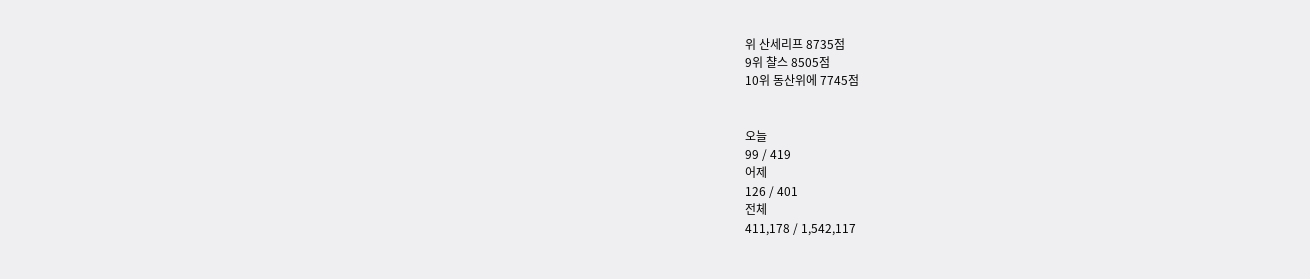위 산세리프 8735점
9위 챨스 8505점
10위 동산위에 7745점


오늘
99 / 419
어제
126 / 401
전체
411,178 / 1,542,117